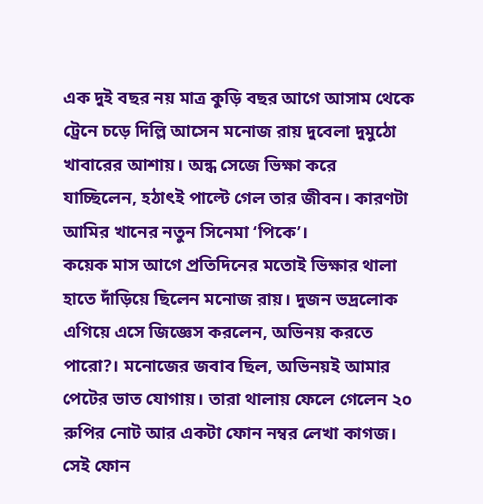এক দুই বছর নয় মাত্র কুড়ি বছর আগে আসাম থেকে ট্রেনে চড়ে দিল্লি আসেন মনোজ রায় দুবেলা দুমুঠো খাবারের আশায়। অন্ধ সেজে ভিক্ষা করে যাচ্ছিলেন, হঠাৎই পাল্টে গেল তার জীবন। কারণটা আমির খানের নতুন সিনেমা ‘পিকে’।
কয়েক মাস আগে প্রতিদিনের মতোই ভিক্ষার থালা হাতে দাঁড়িয়ে ছিলেন মনোজ রায়। দুজন ভদ্রলোক এগিয়ে এসে জিজ্ঞেস করলেন, অভিনয় করতে পারো?। মনোজের জবাব ছিল, অভিনয়ই আমার পেটের ভাত যোগায়। তারা থালায় ফেলে গেলেন ২০ রুপির নোট আর একটা ফোন নম্বর লেখা কাগজ।
সেই ফোন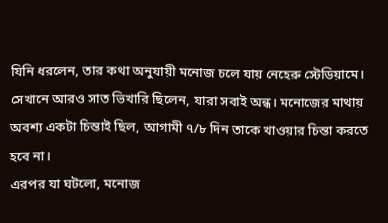যিনি ধরলেন, তার কথা অনুযায়ী মনোজ চলে যায় নেহেরু স্টেডিয়ামে। সেখানে আরও সাত ভিখারি ছিলেন, যারা সবাই অন্ধ। মনোজের মাথায় অবশ্য একটা চিন্তাই ছিল, আগামী ৭/৮ দিন তাকে খাওয়ার চিন্তা করতে হবে না।
এরপর যা ঘটলো, মনোজ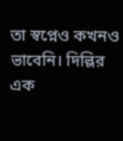তা স্বপ্নেও কখনও ভাবেনি। দিল্লির এক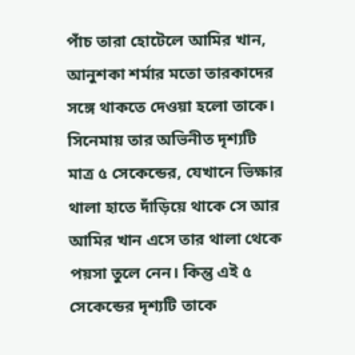পাঁচ তারা হোটেলে আমির খান, আনুশকা শর্মার মতো তারকাদের সঙ্গে থাকতে দেওয়া হলো তাকে।
সিনেমায় তার অভিনীত দৃশ্যটি মাত্র ৫ সেকেন্ডের, যেখানে ভিক্ষার থালা হাতে দাঁড়িয়ে থাকে সে আর আমির খান এসে তার থালা থেকে পয়সা তুলে নেন। কিন্তু এই ৫ সেকেন্ডের দৃশ্যটি তাকে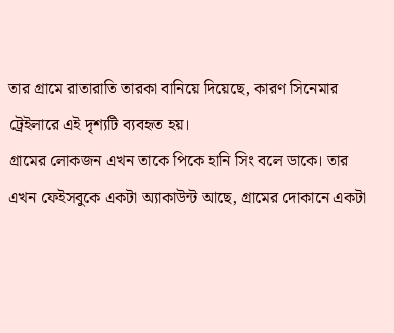তার গ্রামে রাতারাতি তারকা বানিয়ে দিয়েছে, কারণ সিনেমার ট্রেইলারে এই দৃশ্যটি ব্যবহৃত হয়।
গ্রামের লোকজন এখন তাকে পিকে হানি সিং বলে ডাকে। তার এখন ফেইসবুকে একটা অ্যাকাউন্ট আছে, গ্রামের দোকানে একটা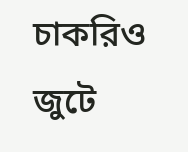চাকরিও জুটে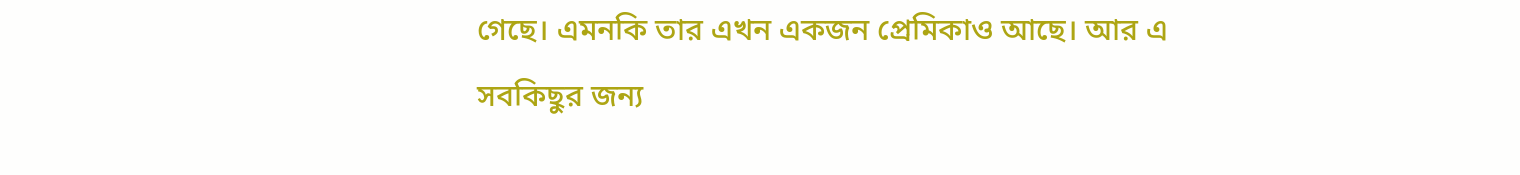গেছে। এমনকি তার এখন একজন প্রেমিকাও আছে। আর এ সবকিছুর জন্য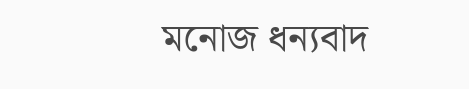মনোজ ধন্যবাদ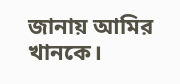জানায় আমির খানকে।